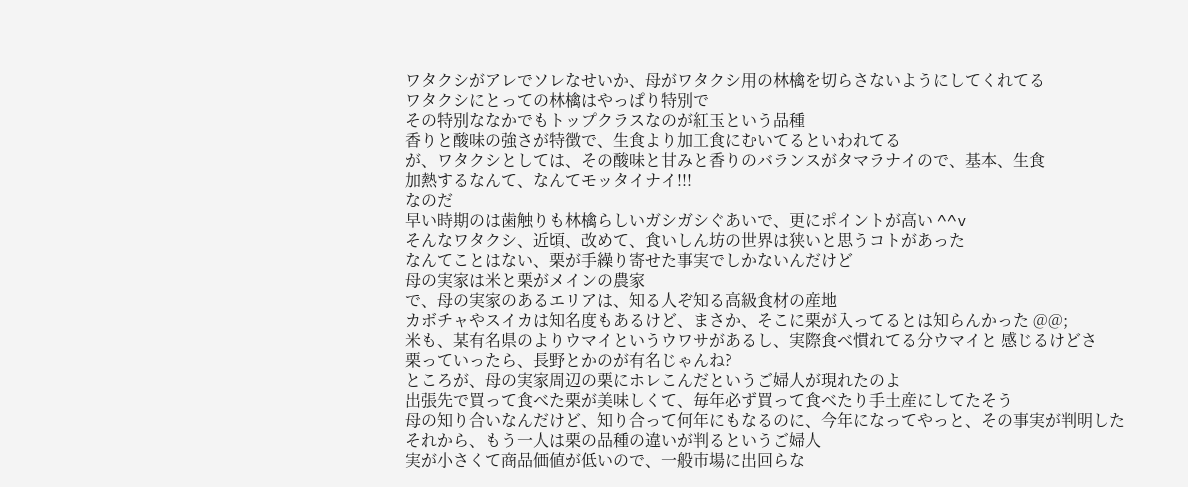ワタクシがアレでソレなせいか、母がワタクシ用の林檎を切らさないようにしてくれてる
ワタクシにとっての林檎はやっぱり特別で
その特別ななかでもトップクラスなのが紅玉という品種
香りと酸味の強さが特徴で、生食より加工食にむいてるといわれてる
が、ワタクシとしては、その酸味と甘みと香りのバランスがタマラナイので、基本、生食
加熱するなんて、なんてモッタイナイ!!!
なのだ
早い時期のは歯触りも林檎らしいガシガシぐあいで、更にポイントが高い ^^v
そんなワタクシ、近頃、改めて、食いしん坊の世界は狭いと思うコトがあった
なんてことはない、栗が手繰り寄せた事実でしかないんだけど
母の実家は米と栗がメインの農家
で、母の実家のあるエリアは、知る人ぞ知る高級食材の産地
カボチャやスイカは知名度もあるけど、まさか、そこに栗が入ってるとは知らんかった @@;
米も、某有名県のよりウマイというウワサがあるし、実際食べ慣れてる分ウマイと 感じるけどさ
栗っていったら、長野とかのが有名じゃんね?
ところが、母の実家周辺の栗にホレこんだというご婦人が現れたのよ
出張先で買って食べた栗が美味しくて、毎年必ず買って食べたり手土産にしてたそう
母の知り合いなんだけど、知り合って何年にもなるのに、今年になってやっと、その事実が判明した
それから、もう一人は栗の品種の違いが判るというご婦人
実が小さくて商品価値が低いので、一般市場に出回らな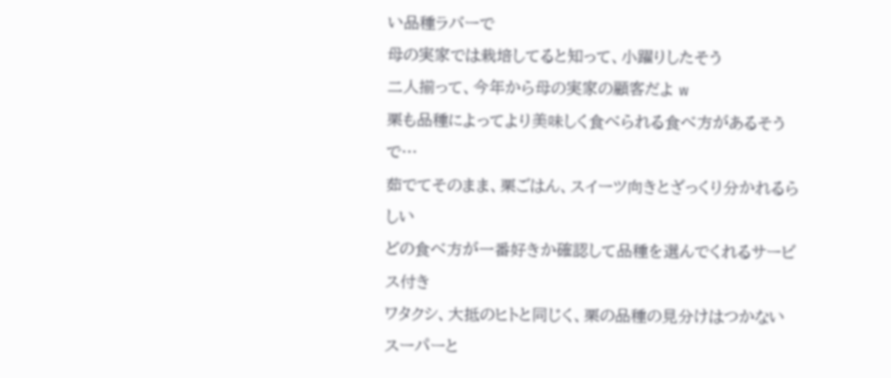い品種ラバーで
母の実家では栽培してると知って、小躍りしたそう
二人揃って、今年から母の実家の顧客だよ w
栗も品種によってより美味しく食べられる食べ方があるそうで…
茹でてそのまま、栗ごはん、スイーツ向きとざっくり分かれるらしい
どの食べ方が一番好きか確認して品種を選んでくれるサービス付き
ワタクシ、大抵のヒトと同じく、栗の品種の見分けはつかない
スーパーと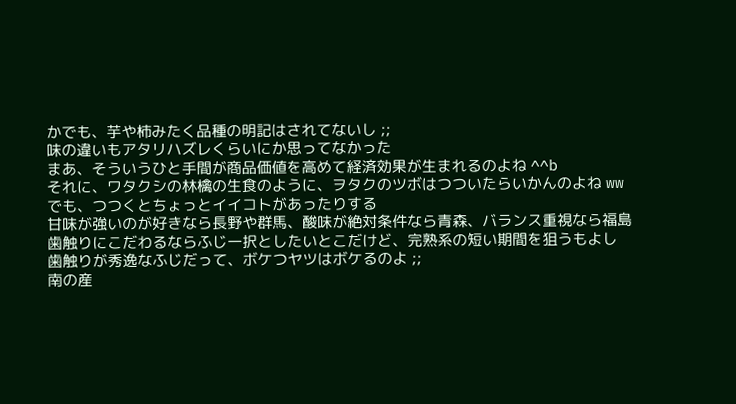かでも、芋や柿みたく品種の明記はされてないし ;;
味の違いもアタリハズレくらいにか思ってなかった
まあ、そういうひと手間が商品価値を高めて経済効果が生まれるのよね ^^b
それに、ワタクシの林檎の生食のように、ヲタクのツボはつついたらいかんのよね ww
でも、つつくとちょっとイイコトがあったりする
甘味が強いのが好きなら長野や群馬、酸味が絶対条件なら青森、バランス重視なら福島
歯触りにこだわるならふじ一択としたいとこだけど、完熟系の短い期間を狙うもよし
歯触りが秀逸なふじだって、ボケつヤツはボケるのよ ;;
南の産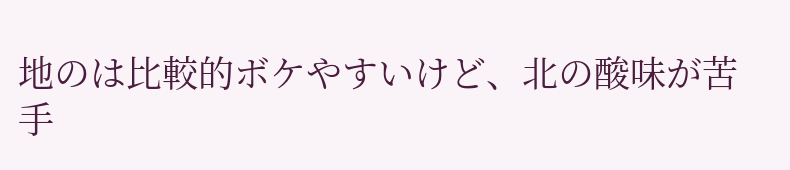地のは比較的ボケやすいけど、北の酸味が苦手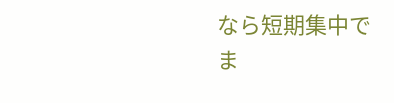なら短期集中で
ま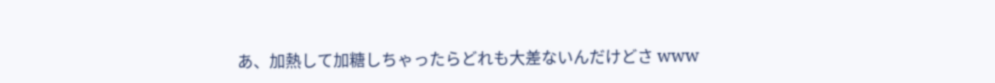あ、加熱して加糖しちゃったらどれも大差ないんだけどさ www